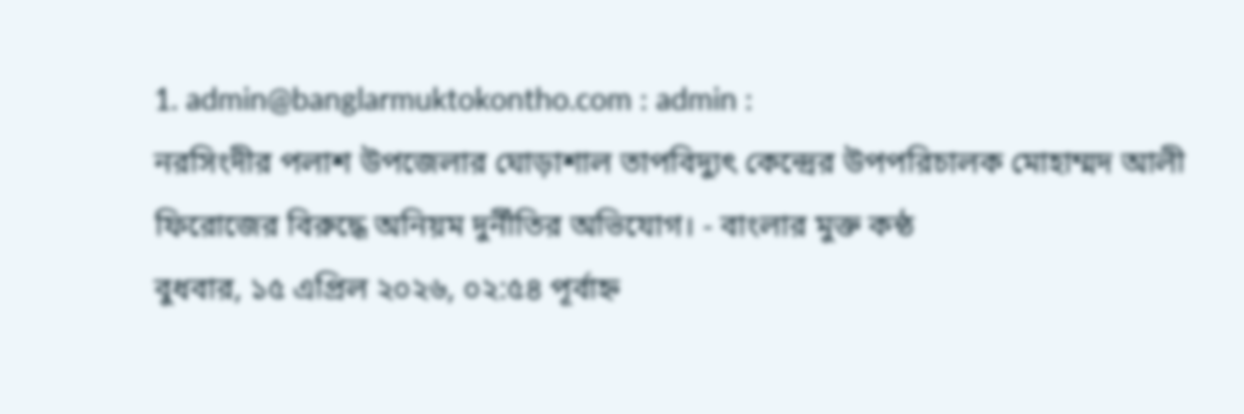1. admin@banglarmuktokontho.com : admin :
নরসিংদীর পলাশ উপজেলার ঘোড়াশাল তাপবিদ্যুৎ কেন্দ্রের উপপরিচালক মোহাম্মদ আলী ফিরোজের বিরুদ্ধে অনিয়ম দুর্নীতির অভিযোগ। - বাংলার মুক্ত কন্ঠ
বুধবার, ১৫ এপ্রিল ২০২৬, ০২:৫৪ পূর্বাহ্ন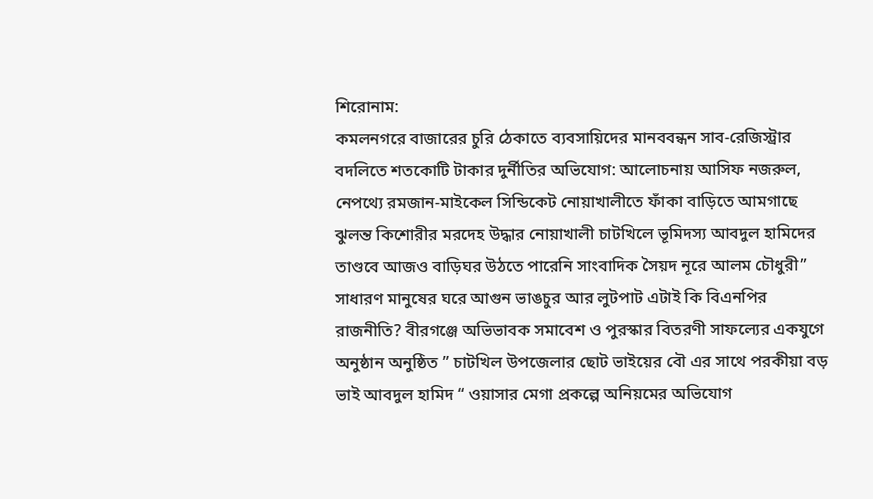শিরোনাম:
কমলনগরে বাজারের চুরি ঠেকাতে ব্যবসায়িদের মানববন্ধন সাব-রেজিস্ট্রার বদলিতে শতকোটি টাকার দুর্নীতির অভিযোগ: আলোচনায় আসিফ নজরুল, নেপথ্যে রমজান-মাইকেল সিন্ডিকেট নোয়াখালীতে ফাঁকা বাড়িতে আমগাছে ঝুলন্ত কিশোরীর মরদেহ উদ্ধার নোয়াখালী চাটখিলে ভূমিদস্য আবদুল হামিদের তাণ্ডবে আজও বাড়িঘর উঠতে পারেনি সাংবাদিক সৈয়দ নূরে আলম চৌধুরী” সাধারণ মানুষের ঘরে আগুন ভাঙচুর আর লুটপাট এটাই কি বিএনপির রাজনীতি? বীরগঞ্জে অভিভাবক সমাবেশ ও পুরস্কার বিতরণী সাফল্যের একযুগে অনুষ্ঠান অনুষ্ঠিত ” চাটখিল উপজেলার ছোট ভাইয়ের বৌ এর সাথে পরকীয়া বড় ভাই আবদুল হামিদ “ ওয়াসার মেগা প্রকল্পে অনিয়মের অভিযোগ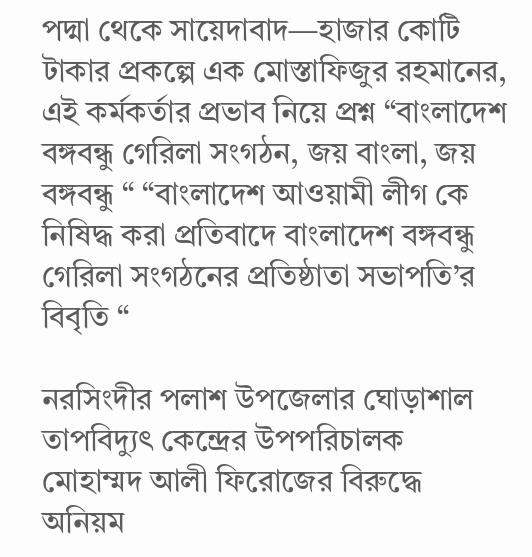পদ্মা থেকে সায়েদাবাদ—হাজার কোটি টাকার প্রকল্পে এক মোস্তাফিজুর রহমানের, এই কর্মকর্তার প্রভাব নিয়ে প্রশ্ন “বাংলাদেশ বঙ্গবন্ধু গেরিলা সংগঠন, জয় বাংলা, জয় বঙ্গবন্ধু “ “বাংলাদেশ আওয়ামী লীগ কে নিষিদ্ধ করা প্রতিবাদে বাংলাদেশ বঙ্গবন্ধু গেরিলা সংগঠনের প্রতিষ্ঠাতা সভাপতি’র বিবৃতি “

নরসিংদীর পলাশ উপজেলার ঘোড়াশাল তাপবিদ্যুৎ কেন্দ্রের উপপরিচালক মোহাম্মদ আলী ফিরোজের বিরুদ্ধে অনিয়ম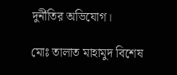দুর্নীতির অভিযোগ।

মোঃ তালাত মাহামুদ বিশেষ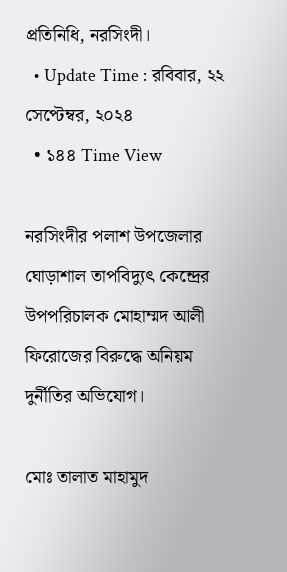প্রতিনিধি, নরসিংদী।
  • Update Time : রবিবার, ২২ সেপ্টেম্বর, ২০২৪
  • ১৪৪ Time View

নরসিংদীর পলাশ উপজেলার ঘোড়াশাল তাপবিদ্যুৎ কেন্দ্রের উপপরিচালক মোহাম্মদ আলী ফিরোজের বিরুদ্ধে অনিয়ম দুর্নীতির অভিযোগ।

মোঃ তালাত মাহামুদ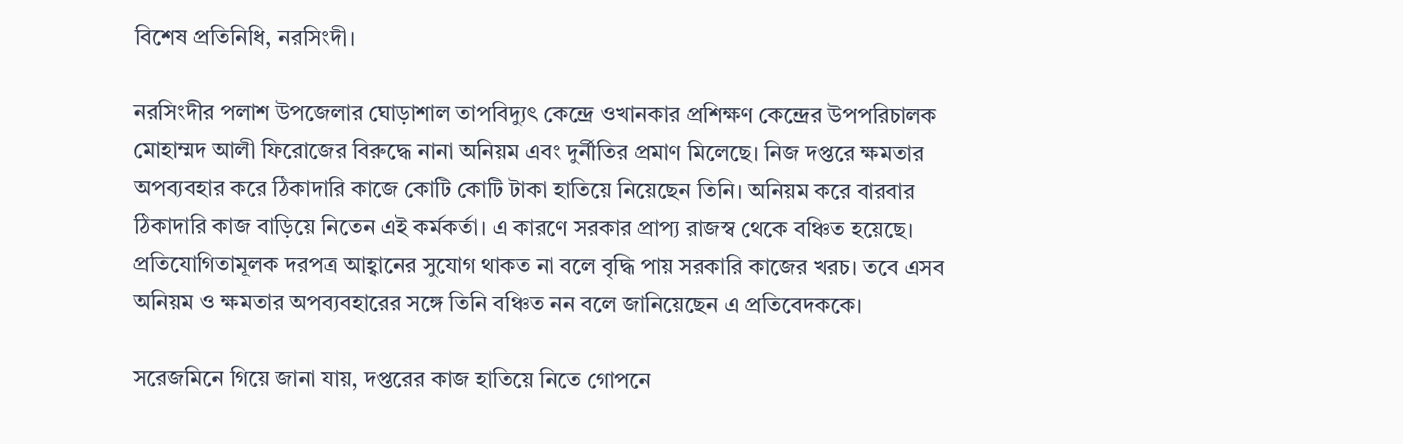বিশেষ প্রতিনিধি, নরসিংদী।

নরসিংদীর পলাশ উপজেলার ঘোড়াশাল তাপবিদ্যুৎ কেন্দ্রে ওখানকার প্রশিক্ষণ কেন্দ্রের উপপরিচালক মোহাম্মদ আলী ফিরোজের বিরুদ্ধে নানা অনিয়ম এবং দুর্নীতির প্রমাণ মিলেছে। নিজ দপ্তরে ক্ষমতার অপব্যবহার করে ঠিকাদারি কাজে কোটি কোটি টাকা হাতিয়ে নিয়েছেন তিনি। অনিয়ম করে বারবার ঠিকাদারি কাজ বাড়িয়ে নিতেন এই কর্মকর্তা। এ কারণে সরকার প্রাপ্য রাজস্ব থেকে বঞ্চিত হয়েছে। প্রতিযোগিতামূলক দরপত্র আহ্বানের সুযোগ থাকত না বলে বৃদ্ধি পায় সরকারি কাজের খরচ। তবে এসব অনিয়ম ও ক্ষমতার অপব্যবহারের সঙ্গে তিনি বঞ্চিত নন বলে জানিয়েছেন এ প্রতিবেদককে।

সরেজমিনে গিয়ে জানা যায়, দপ্তরের কাজ হাতিয়ে নিতে গোপনে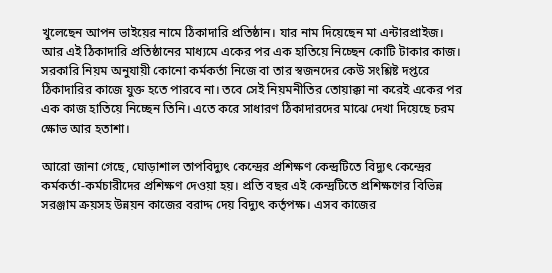খুলেছেন আপন ভাইয়ের নামে ঠিকাদারি প্রতিষ্ঠান। যার নাম দিয়েছেন মা এন্টারপ্রাইজ। আর এই ঠিকাদারি প্রতিষ্ঠানের মাধ্যমে একের পর এক হাতিয়ে নিচ্ছেন কোটি টাকার কাজ। সরকারি নিয়ম অনুযায়ী কোনো কর্মকর্তা নিজে বা তার স্বজনদের কেউ সংশ্লিষ্ট দপ্তরে ঠিকাদারির কাজে যুক্ত হতে পারবে না। তবে সেই নিয়মনীতির তোয়াক্কা না করেই একের পর এক কাজ হাতিয়ে নিচ্ছেন তিনি। এতে করে সাধারণ ঠিকাদারদের মাঝে দেখা দিয়েছে চরম ক্ষোভ আর হতাশা।

আরো জানা গেছে, ঘোড়াশাল তাপবিদ্যুৎ কেন্দ্রের প্রশিক্ষণ কেন্দ্রটিতে বিদ্যুৎ কেন্দ্রের কর্মকর্তা-কর্মচারীদের প্রশিক্ষণ দেওয়া হয়। প্রতি বছর এই কেন্দ্রটিতে প্রশিক্ষণের বিভিন্ন সরঞ্জাম ক্রয়সহ উন্নয়ন কাজের বরাদ্দ দেয় বিদ্যুৎ কর্তৃপক্ষ। এসব কাজের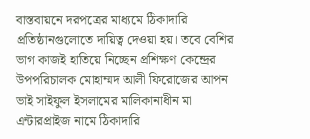বাস্তবায়নে দরপত্রের মাধ্যমে ঠিকাদারি প্রতিষ্ঠানগুলোতে দায়িত্ব দেওয়া হয়। তবে বেশির ভাগ কাজই হাতিয়ে নিচ্ছেন প্রশিক্ষণ কেন্দ্রের উপপরিচালক মোহাম্মদ আলী ফিরোজের আপন ভাই সাইফুল ইসলামের মালিকানাধীন মা এন্টারপ্রাইজ নামে ঠিকাদারি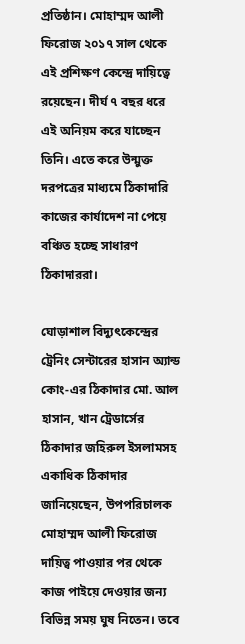প্রতিষ্ঠান। মোহাম্মদ আলী ফিরোজ ২০১৭ সাল থেকে এই প্রশিক্ষণ কেন্দ্রে দায়িত্বে রয়েছেন। দীর্ঘ ৭ বছর ধরে এই অনিয়ম করে যাচ্ছেন তিনি। এতে করে উন্মুক্ত দরপত্রের মাধ্যমে ঠিকাদারি কাজের কার্যাদেশ না পেয়ে বঞ্চিত হচ্ছে সাধারণ ঠিকাদাররা।

ঘোড়াশাল বিদ্যুৎকেন্দ্রের ট্রেনিং সেন্টারের হাসান অ্যান্ড কোং-এর ঠিকাদার মো. আল হাসান, খান ট্রেডার্সের ঠিকাদার জহিরুল ইসলামসহ একাধিক ঠিকাদার জানিয়েছেন, উপপরিচালক মোহাম্মদ আলী ফিরোজ দায়িত্ব পাওয়ার পর থেকে কাজ পাইয়ে দেওয়ার জন্য বিভিন্ন সময় ঘুষ নিতেন। তবে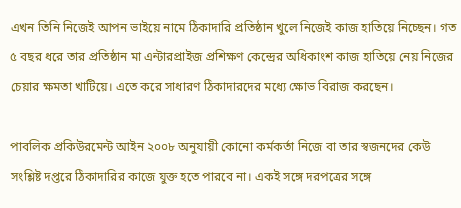এখন তিনি নিজেই আপন ভাইয়ে নামে ঠিকাদারি প্রতিষ্ঠান খুলে নিজেই কাজ হাতিয়ে নিচ্ছেন। গত ৫ বছর ধরে তার প্রতিষ্ঠান মা এন্টারপ্রাইজ প্রশিক্ষণ কেন্দ্রের অধিকাংশ কাজ হাতিয়ে নেয় নিজের চেয়ার ক্ষমতা খাটিয়ে। এতে করে সাধারণ ঠিকাদারদের মধ্যে ক্ষোভ বিরাজ করছেন।

পাবলিক প্রকিউরমেন্ট আইন ২০০৮ অনুযায়ী কোনো কর্মকর্তা নিজে বা তার স্বজনদের কেউ সংশ্লিষ্ট দপ্তরে ঠিকাদারির কাজে যুক্ত হতে পারবে না। একই সঙ্গে দরপত্রের সঙ্গে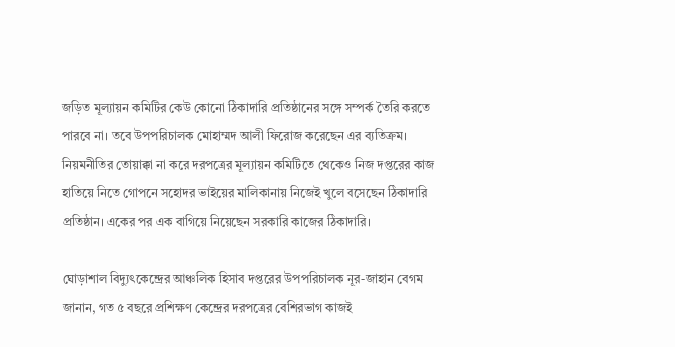জড়িত মূল্যায়ন কমিটির কেউ কোনো ঠিকাদারি প্রতিষ্ঠানের সঙ্গে সম্পর্ক তৈরি করতে পারবে না। তবে উপপরিচালক মোহাম্মদ আলী ফিরোজ করেছেন এর ব্যতিক্রম। নিয়মনীতির তোয়াক্কা না করে দরপত্রের মূল্যায়ন কমিটিতে থেকেও নিজ দপ্তরের কাজ হাতিয়ে নিতে গোপনে সহোদর ভাইয়ের মালিকানায় নিজেই খুলে বসেছেন ঠিকাদারি প্রতিষ্ঠান। একের পর এক বাগিয়ে নিয়েছেন সরকারি কাজের ঠিকাদারি।

ঘোড়াশাল বিদ্যুৎকেন্দ্রের আঞ্চলিক হিসাব দপ্তরের উপপরিচালক নূর-জাহান বেগম জানান, গত ৫ বছরে প্রশিক্ষণ কেন্দ্রের দরপত্রের বেশিরভাগ কাজই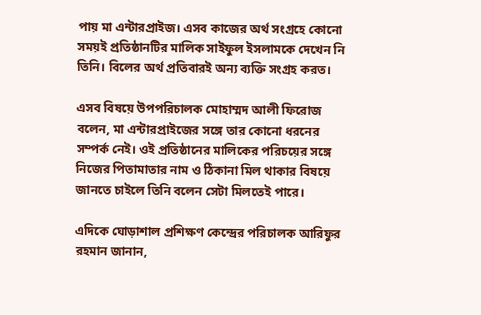পায় মা এন্টারপ্রাইজ। এসব কাজের অর্থ সংগ্রহে কোনো সময়ই প্রতিষ্ঠানটির মালিক সাইফুল ইসলামকে দেখেন নি তিনি। বিলের অর্থ প্রতিবারই অন্য ব্যক্তি সংগ্রহ করত।

এসব বিষয়ে উপপরিচালক মোহাম্মদ আলী ফিরোজ বলেন, মা এন্টারপ্রাইজের সঙ্গে তার কোনো ধরনের সম্পর্ক নেই। ওই প্রতিষ্ঠানের মালিকের পরিচয়ের সঙ্গে নিজের পিতামাতার নাম ও ঠিকানা মিল থাকার বিষয়ে জানতে চাইলে তিনি বলেন সেটা মিলতেই পারে।

এদিকে ঘোড়াশাল প্রশিক্ষণ কেন্দ্রের পরিচালক আরিফুর রহমান জানান,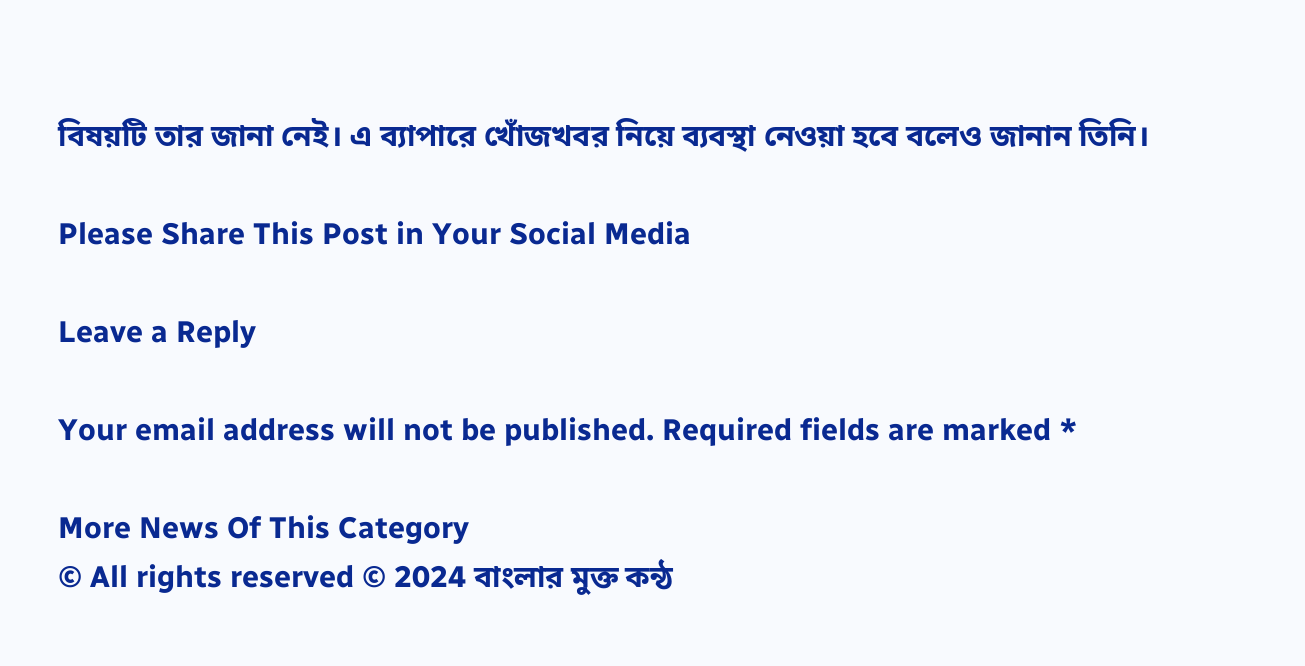বিষয়টি তার জানা নেই। এ ব্যাপারে খোঁজখবর নিয়ে ব্যবস্থা নেওয়া হবে বলেও জানান তিনি।

Please Share This Post in Your Social Media

Leave a Reply

Your email address will not be published. Required fields are marked *

More News Of This Category
© All rights reserved © 2024 বাংলার মুক্ত কন্ঠ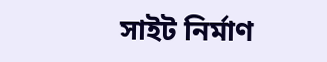সাইট নির্মাণ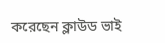করেছেন ক্লাউড ভাই